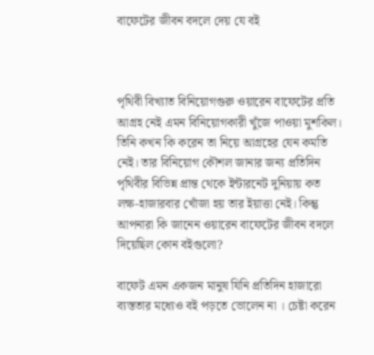বাফেটের জীবন বদলে দেয় যে বই



পৃথিবী বিখ্যাত বিনিয়োগগুরু ওয়ারেন বাফেটের প্রতি আগ্রহ নেই এমন বিনিয়োগকারী খুঁজে পাওয়া মুশকিল। তিনি কখন কি করেন তা নিয়ে আগ্রহের যেন কমতি নেই। তার বিনিয়োগ কৌশল জানার জন্য প্রতিদিন পৃথিবীর বিভিন্ন প্রান্ত থেকে ইন্টারনেট দুনিয়ায় কত লক্ষ-হাজারবার খোঁজা হয় তার ইয়াত্তা নেই। কিন্তু আপনারা কি জানেন ওয়ারেন বাফেটের জীবন বদলে দিয়েছিল কোন বইগুলো?

বাফেট এমন একজন মানুষ যিনি প্রতিদিন হাজারো ব্যস্ততার মধ্যেও বই পড়তে ভোলেন না । চেষ্টা করেন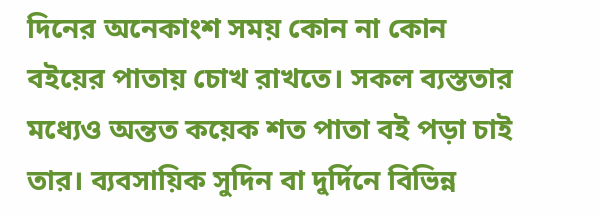দিনের অনেকাংশ সময় কোন না কোন বইয়ের পাতায় চোখ রাখতে। সকল ব্যস্ততার মধ্যেও অন্তত কয়েক শত পাতা বই পড়া চাই তার। ব্যবসায়িক সুদিন বা দুর্দিনে বিভিন্ন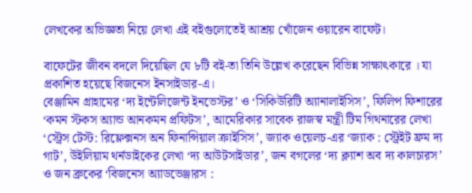লেখকের অভিজ্ঞতা নিয়ে লেখা এই বইগুলোতেই আশ্রয় খোঁজেন ওয়ারেন বাফেট।

বাফেটের জীবন বদলে দিয়েছিল যে ৮টি বই-তা তিনি উল্লেখ করেছেন বিভিন্ন সাক্ষাৎকারে । যা প্রকাশিত হয়েছে বিজনেস ইনসাইডার-এ।
বেঞ্জামিন গ্রাহামের ‘দ্য ইন্টেলিজেন্ট ইনভেস্টর’ ও ‘সিকিউরিটি অ্যানালাইসিস’, ফিলিপ ফিশারের ‘কমন স্টকস অ্যান্ড আনকমন প্রফিটস’, আমেরিকার সাবেক রাজস্ব মন্ত্রী টিম গিথনারের লেখা ‘স্ট্রেস টেস্ট: রিফ্লেক্সনস অন ফিনান্সিয়াল ক্রাইসিস’, জ্যাক ওয়েলচ-এর ‘জ্যাক : স্ট্রেইট ফ্রম দ্য গাট’, উইলিয়াম থর্নডাইকের লেখা ‘দ্য আউটসাইডার’, জন বগলের ‘দ্য ক্ল্যাশ অব দ্য কালচারস’ ও জন ব্রুকের ‘বিজনেস অ্যাডভেঞ্জারস :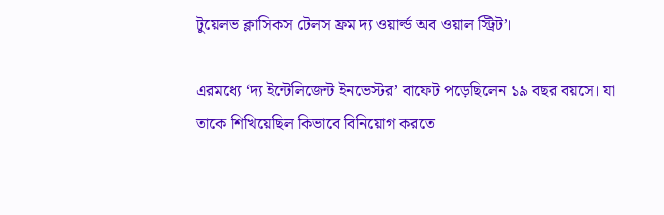টুয়েলভ ক্লাসিকস টেলস ফ্রম দ্য ওয়ার্ল্ড অব ওয়াল স্ট্রিট’।

এরমধ্যে ‘দ্য ইন্টেলিজেন্ট ইনভেস্টর’ বাফেট পড়েছিলেন ১৯ বছর বয়সে। যা তাকে শিখিয়েছিল কিভাবে বিনিয়োগ করতে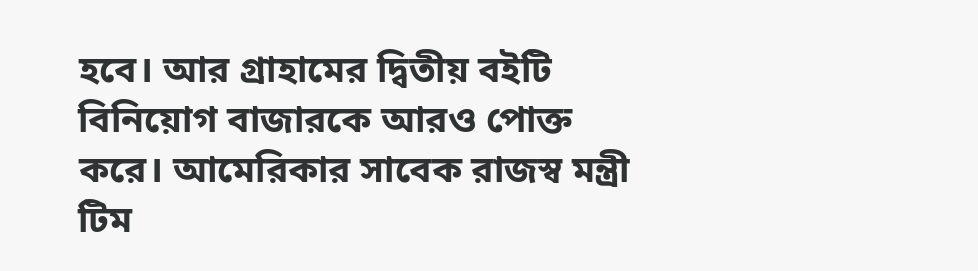হবে। আর গ্রাহামের দ্বিতীয় বইটি বিনিয়োগ বাজারকে আরও পোক্ত করে। আমেরিকার সাবেক রাজস্ব মন্ত্রী টিম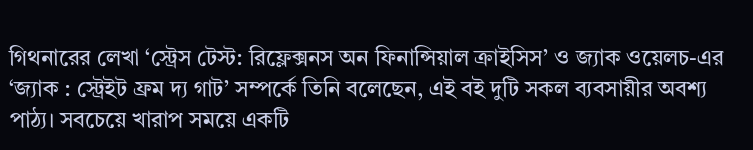গিথনারের লেখা ‘স্ট্রেস টেস্ট: রিফ্লেক্সনস অন ফিনান্সিয়াল ক্রাইসিস’ ও জ্যাক ওয়েলচ-এর ‘জ্যাক : স্ট্রেইট ফ্রম দ্য গাট’ সম্পর্কে তিনি বলেছেন, এই বই দুটি সকল ব্যবসায়ীর অবশ্য পাঠ্য। সবচেয়ে খারাপ সময়ে একটি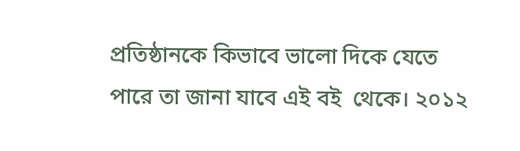প্রতিষ্ঠানকে কিভাবে ভালো দিকে যেতে পারে তা জানা যাবে এই বই  থেকে। ২০১২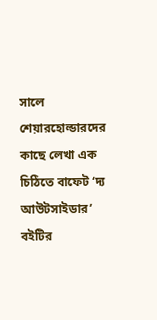সালে শেয়ারহোল্ডারদের কাছে লেখা এক চিঠিতে বাফেট ‘দ্য আউটসাইডার’ বইটির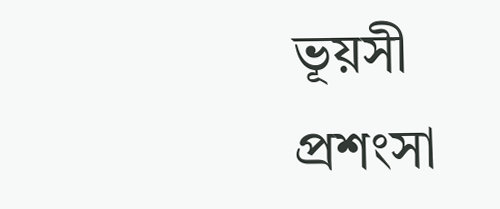ভূয়সী প্রশংসা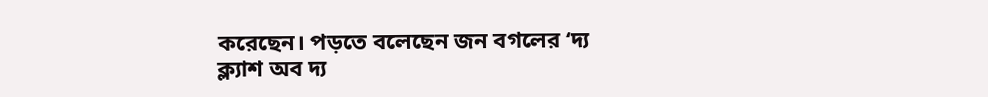করেছেন। পড়তে বলেছেন জন বগলের ‘দ্য ক্ল্যাশ অব দ্য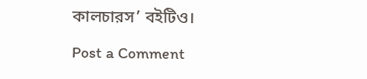কালচারস’ বইটিও।

Post a Comment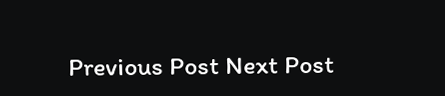Previous Post Next Post